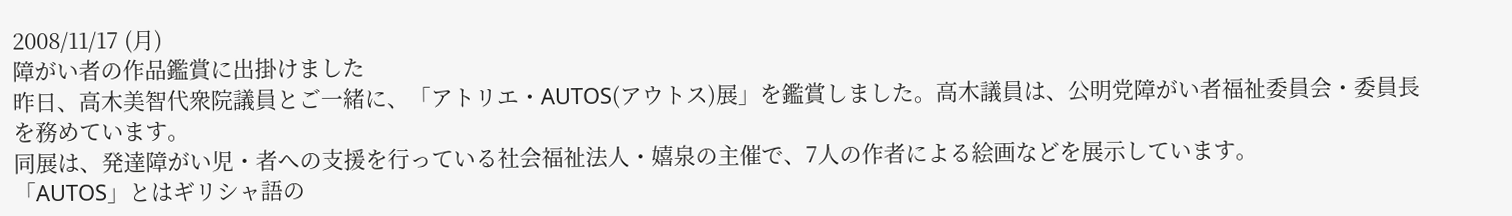2008/11/17 (月)
障がい者の作品鑑賞に出掛けました
昨日、高木美智代衆院議員とご一緒に、「アトリエ・AUTOS(アウトス)展」を鑑賞しました。高木議員は、公明党障がい者福祉委員会・委員長を務めています。
同展は、発達障がい児・者への支援を行っている社会福祉法人・嬉泉の主催で、7人の作者による絵画などを展示しています。
「AUTOS」とはギリシャ語の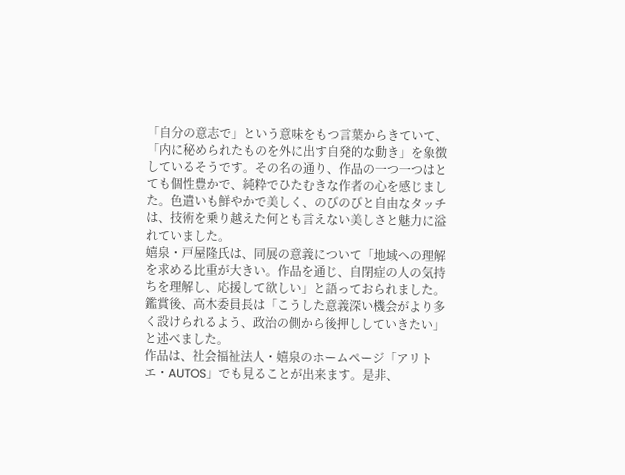「自分の意志で」という意味をもつ言葉からきていて、「内に秘められたものを外に出す自発的な動き」を象徴しているそうです。その名の通り、作品の一つ一つはとても個性豊かで、純粋でひたむきな作者の心を感じました。色遣いも鮮やかで美しく、のびのびと自由なタッチは、技術を乗り越えた何とも言えない美しさと魅力に溢れていました。
嬉泉・戸屋隆氏は、同展の意義について「地域への理解を求める比重が大きい。作品を通じ、自閉症の人の気持ちを理解し、応援して欲しい」と語っておられました。
鑑賞後、高木委員長は「こうした意義深い機会がより多く設けられるよう、政治の側から後押ししていきたい」と述べました。
作品は、社会福祉法人・嬉泉のホームページ「アリトエ・AUTOS」でも見ることが出来ます。是非、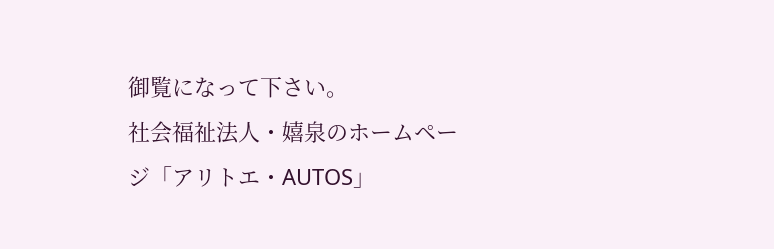御覧になって下さい。
社会福祉法人・嬉泉のホームページ「アリトエ・AUTOS」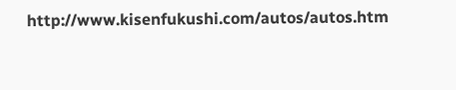http://www.kisenfukushi.com/autos/autos.htm